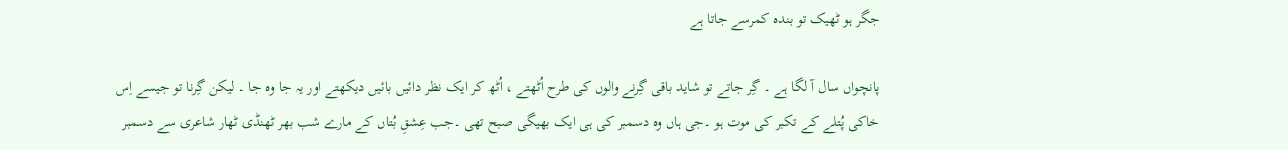جگر ہو ٹھیک تو بندہ کمرسے جاتا ہے

پانچواں سال آ لگا ہے ۔ گِر جاتے تو شاید باقی گِرنے والوں کی طرح اُٹھتے ، اُٹھ کر ایک نظر دائیں بائیں دیکھتے اور یہ جا وہ جا ۔ لیکن گِرنا تو جیسے اِس خاکی پُتلے کے تکبر کی موت ہو ۔جی ہاں وہ دسمبر کی ہی ایک بھیگی صبح تھی ۔جب عِشقِ بُتاں کے مارے شب بھر ٹھنڈی ٹھار شاعری سے دسمبر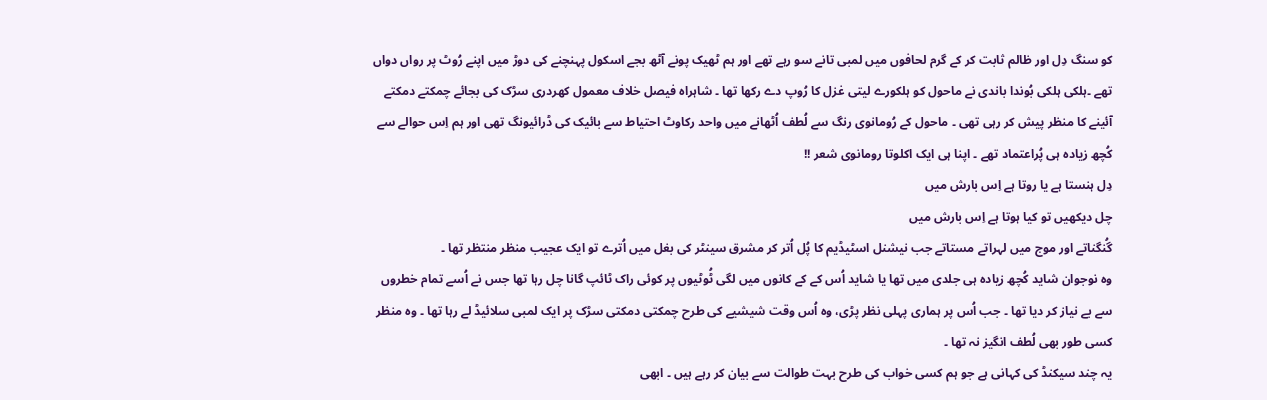کو سنگ دِل اور ظالم ثابت کر کے گرم لحافوں میں لمبی تانے سو رہے تھے اور ہم ٹھیک پونے آٹھ بجے اسکول پہنچنے کی دوڑ میں اپنے رُوٹ پر رواں دواں تھے ۔ہلکی ہلکی بُوندا باندی نے ماحول کو ہلکورے لیتی غزل کا رُوپ دے رکھا تھا ۔ شاہراہ فیصل خلاف معمول کھردری سڑک کی بجائے چمکتے دمکتے آئینے کا منظر پیش کر رہی تھی ۔ ماحول کے رُومانوی رنگ سے لُطف اُٹھانے میں واحد رکاوٹ احتیاط سے بائیک کی ڈرائیونگ تھی اور ہم اِس حوالے سے کُچھ زیادہ ہی پُراعتماد تھے ۔ اپنا ہی ایک اکلوتا رومانوی شعر !!
دِل ہنستا ہے یا روتا ہے اِس بارش میں
چل دیکھیں تو کیا ہوتا ہے اِس بارش میں
گُنگناتے اور موج میں لہراتے مستاتے جب نیشنل اسٹیڈیم کا پُل اُتر کر مشرق سینٹر کی بغل میں اُترے تو ایک عجیب منظر منتظر تھا ۔
وہ نوجوان شاید کُچھ زیادہ ہی جلدی میں تھا یا شاید اُس کے کے کانوں میں لگی ٹُوٹیوں پر کوئی راک ٹائپ گانا چل رہا تھا جس نے اُسے تمام خطروں سے بے نیاز کر دیا تھا ۔ جب اُس پر ہماری پہلی نظر پڑی، وہ اُس وقت شیشیے کی طرح چمکتی دمکتی سڑک پر ایک لمبی سلائیڈ لے رہا تھا ۔ وہ منظر کسی طور بھی لُطف انگیز نہ تھا ۔
یہ چند سیکنڈ کی کہانی ہے جو ہم کسی خواب کی طرح بہت طوالت سے بیان کر رہے ہیں ۔ ابھی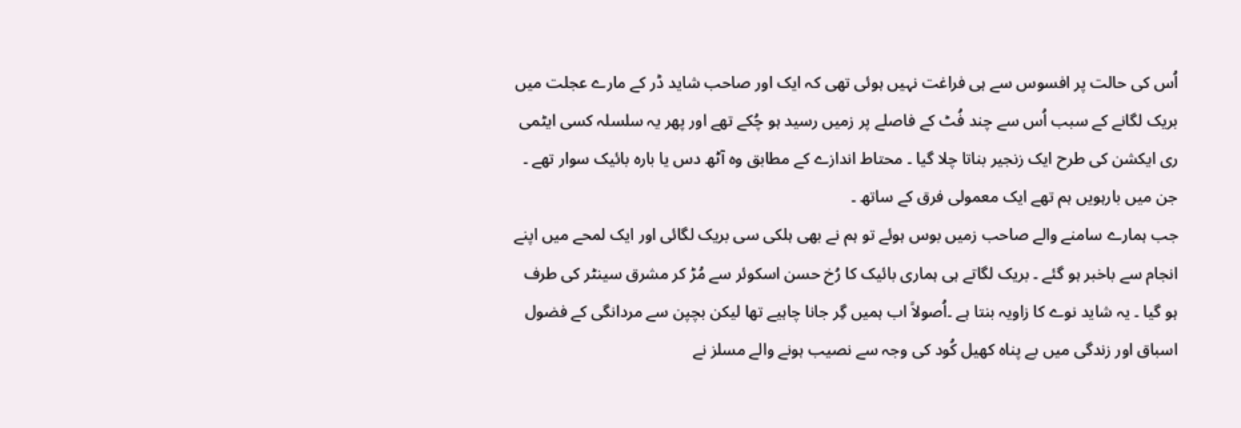اُس کی حالت پر افسوس سے ہی فراغت نہیں ہوئی تھی کہ ایک اور صاحب شاید ڈر کے مارے عجلت میں بریک لگانے کے سبب اُس سے چند فُٹ کے فاصلے پر زمیں رسید ہو چُکے تھے اور پھر یہ سلسلہ کسی ایٹمی ری ایکشن کی طرح ایک زنجیر بناتا چلا گیا ۔ محتاط اندازے کے مطابق وہ آٹھ دس یا بارہ بائیک سوار تھے ۔ جن میں بارہویں ہم تھے ایک معمولی فرق کے ساتھ ۔
جب ہمارے سامنے والے صاحب زمیں بوس ہوئے تو ہم نے بھی ہلکی سی بریک لگائی اور ایک لمحے میں اپنے انجام سے باخبر ہو گئے ۔ بریک لگاتے ہی ہماری بائیک کا رُخ حسن اسکوئر سے مُڑ کر مشرق سینٹر کی طرف ہو گیا ۔ یہ شاید نوے کا زاویہ بنتا ہے ۔اُصولاً اب ہمیں گِر جانا چاہیے تھا لیکن بچپن سے مردانگی کے فضول اسباق اور زندگی میں بے پناہ کھیل کُود کی وجہ سے نصیب ہونے والے مسلز نے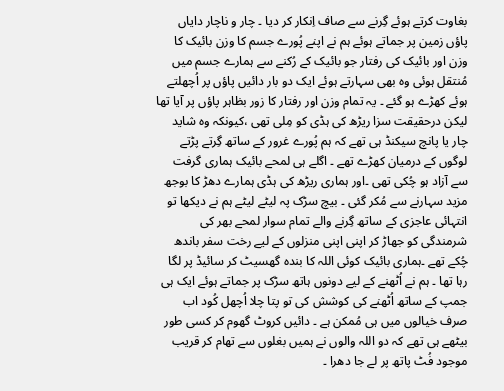بغاوت کرتے ہوئے گِرنے سے صاف اِنکار کر دیا ۔ چار و ناچار دایاں پاؤں زمین پر جماتے ہوئے ہم نے اپنے پُورے جسم کا وزن بائیک کا وزن اور بائیک کی رفتار جو بائیک کے رُکنے سے ہمارے جسم میں مُنتقل ہوئی وہ بھی سہارتے ہوئے ایک دو بار دائیں پاؤں پر اُچھلتے ہوئے کھڑے ہو گئے ۔ یہ تمام وزن اور رفتار کا زور بظاہر پاؤں پر آیا تھا لیکن درحقیقت سزا ریڑھ کی ہڈی کو مِلی تھی ،کیونکہ وہ شاید چار یا پانچ سیکنڈ ہی تھے کہ ہم پُورے غرور کے ساتھ گِرتے پڑتے لوگوں کے درمیان کھڑے تھے ۔ اگلے ہی لمحے بائیک ہماری گرفت سے آزاد ہو چُکی تھی ۔اور ہماری ریڑھ کی ہڈی ہمارے دھڑ کا بوجھ مزید سہارنے سے مُکر گئی ۔ بیچ سڑک پہ لیٹے لیٹے ہم نے دیکھا تو انتہائی عاجزی کے ساتھ گِرنے والے تمام سوار لمحے بھر کی شرمندگی کو جھاڑ کر اپنی اپنی منزلوں کے لیے رخت سفر باندھ چُکے تھے ۔ہماری بائیک کوئی اللہ کا بندہ گھسیٹ کر سائیڈ پر لگا رہا تھا ۔ ہم نے اُٹھنے کے لیے دونوں ہاتھ سڑک پر جماتے ہوئے ایک ہی جمپ کے ساتھ اُٹھنے کی کوشش کی تو پتا چلا اُچھل کُود اب صرف خیالوں میں ہی مُمکن ہے ۔ دائیں کروٹ گھوم کر کسی طور بیٹھے ہی تھے کہ دو اللہ والوں نے ہمیں بغلوں سے تھام کر قریب موجود فُٹ پاتھ پر لے جا دھرا ۔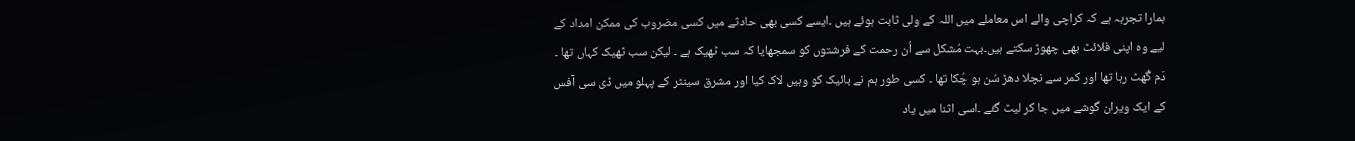ہمارا تجربہ ہے کہ کراچی والے اس معاملے میں اللہ کے ولی ثابت ہوئے ہیں ۔ایسے کسی بھی حادثے میں کسی مضروب کی ممکن امداد کے لیے وہ اپنی فلائٹ بھی چھوڑ سکتے ہیں۔بہت مُشکل سے اُن رحمت کے فرشتوں کو سمجھایا کہ سب ٹھیک ہے ۔ لیکن سب ٹھیک کہاں تھا ۔
دَم گُھٹ رہا تھا اور کمر سے نچلا دھڑ سُن ہو چُکا تھا ۔ کسی طور ہم نے بائیک کو وہیں لاک کیا اور مشرق سینٹر کے پہلو میں ڈی سی آفس کے ایک ویران گوشے میں جا کر لیٹ گئے ۔اسی اثنا میں یاد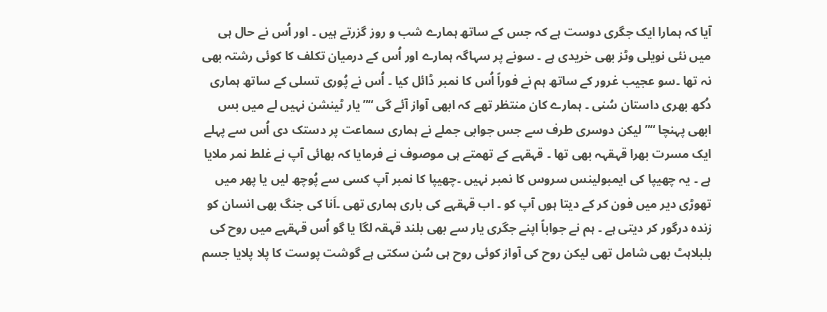آیا کہ ہمارا ایک جگری دوست ہے کہ جس کے ساتھ ہمارے شب و روز گزرتے ہیں ۔ اور اُس نے حال ہی میں نئی نویلی وٹز بھی خریدی ہے ۔ سونے پر سہاگہ ہمارے اور اُس کے درمیان تکلف کا کوئی رشتہ بھی نہ تھا ۔سو عجیب غرور کے ساتھ ہم نے فوراً اُس کا نمبر ڈائل کیا ۔ اُس نے پُوری تسلی کے ساتھ ہماری دُکھ بھری داستان سُنی ۔ ہمارے کان منتظر تھے کہ ابھی آواز آئے گی “” یار ٹینشن نہیں لے میں بس ابھی پہنچا “” لیکن دوسری طرف سے جس جوابی جملے نے ہماری سماعت پر دستک دی اُس سے پہلے ایک مسرت بھرا قہقہہ بھی تھا ۔ قہقہے کے تھمتے ہی موصوف نے فرمایا کہ بھائی آپ نے غلط نمر ملایا ہے ۔ یہ چھیپا کی ایمبولینس سروس کا نمبر نہیں ۔چھیپا کا نمبر آپ کسی سے پُوچھ لیں یا پھر میں تھوڑی دیر میں فون کر کے دیتا ہوں آپ کو ۔ اب قہقہے کی باری ہماری تھی ۔اَنا کی جنگ بھی انسان کو زندہ درگور کر دیتی ہے ۔ ہم نے جواباً اپنے جگری یار سے بھی بلند قہقہ لگا یا گو اُس قہقہے میں روح کی بلبلاہٹ بھی شامل تھی لیکن روح کی آواز کوئی روح ہی سُن سکتی ہے گوشت پوست کا پلا پلایا جسم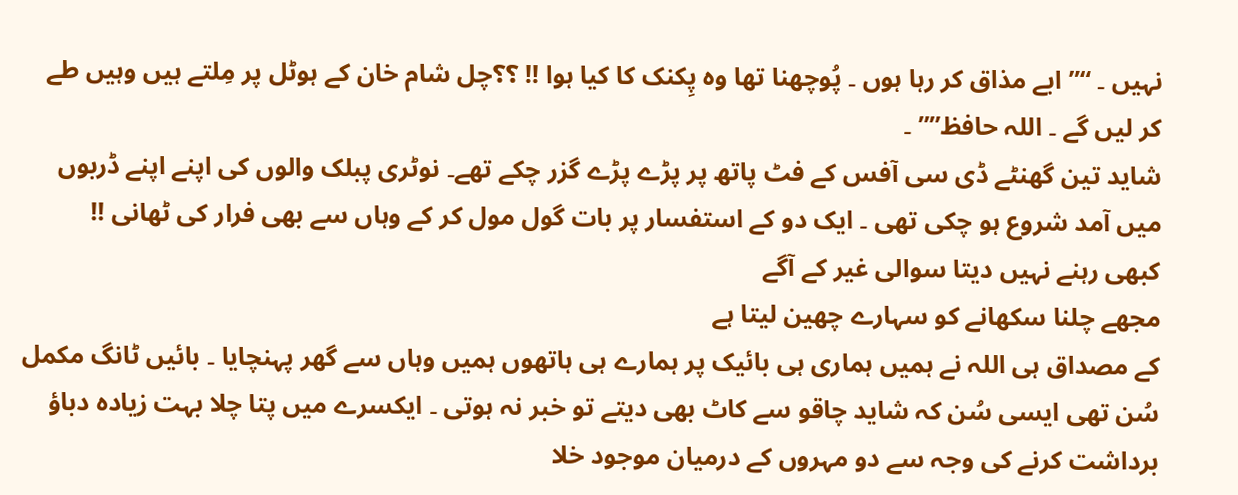نہیں ۔ “” ابے مذاق کر رہا ہوں ۔ پُوچھنا تھا وہ پِکنک کا کیا ہوا !! ؟؟چل شام خان کے ہوٹل پر مِلتے ہیں وہیں طے کر لیں گے ۔ اللہ حافظ”” ۔
شاید تین گھنٹے ڈی سی آفس کے فٹ پاتھ پر پڑے پڑے گزر چکے تھے۔ نوٹری پبلک والوں کی اپنے اپنے ڈربوں میں آمد شروع ہو چکی تھی ۔ ایک دو کے استفسار پر بات گول مول کر کے وہاں سے بھی فرار کی ٹھانی !!
کبھی رہنے نہیں دیتا سوالی غیر کے آگے
مجھے چلنا سکھانے کو سہارے چھین لیتا ہے
کے مصداق ہی اللہ نے ہمیں ہماری ہی بائیک پر ہمارے ہی ہاتھوں ہمیں وہاں سے گھر پہنچایا ۔ بائیں ٹانگ مکمل سُن تھی ایسی سُن کہ شاید چاقو سے کاٹ بھی دیتے تو خبر نہ ہوتی ۔ ایکسرے میں پتا چلا بہت زیادہ دباؤ برداشت کرنے کی وجہ سے دو مہروں کے درمیان موجود خلا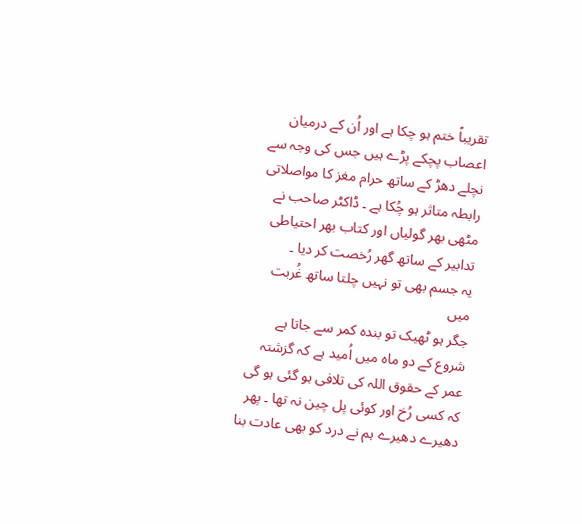تقریباً ختم ہو چکا ہے اور اُن کے درمیان اعصاب پچکے پڑے ہیں جس کی وجہ سے نچلے دھڑ کے ساتھ حرام مغز کا مواصلاتی رابطہ متاثر ہو چُکا ہے ۔ ڈاکٹر صاحب نے مٹھی بھر گولیاں اور کتاب بھر احتیاطی تدابیر کے ساتھ گھر رُخصت کر دیا ۔
یہ جسم بھی تو نہیں چلتا ساتھ غُربت میں
جگر ہو ٹھیک تو بندہ کمر سے جاتا ہے
شروع کے دو ماہ میں اُمید ہے کہ گزشتہ عمر کے حقوق اللہ کی تلافی ہو گئی ہو گی کہ کسی رُخ اور کوئی پل چین نہ تھا ۔ پھر دھیرے دھیرے ہم نے درد کو بھی عادت بنا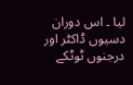لیا ۔ اس دوران دسیوں ڈاکٹر اور درجنوں ٹوٹکے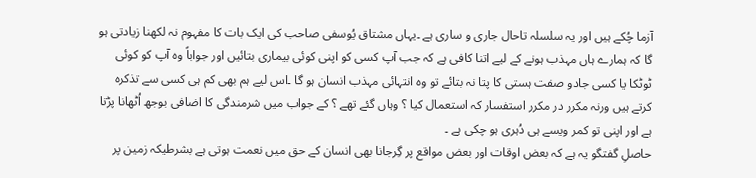آزما چُکے ہیں اور یہ سلسلہ تاحال جاری و ساری ہے ۔یہاں مشتاق یُوسفی صاحب کی ایک بات کا مفہوم نہ لکھنا زیادتی ہو گا کہ ہمارے ہاں مہذب ہونے کے لیے اتنا کافی ہے کہ جب آپ کسی کو اپنی کوئی بیماری بتائیں اور جواباً وہ آپ کو کوئی ٹوٹکا یا کسی جادو صفت ہستی کا پتا نہ بتائے تو وہ انتہائی مہذب انسان ہو گا ۔اس لیے ہم بھی کم ہی کسی سے تذکرہ کرتے ہیں ورنہ مکرر در مکرر استفسار کہ استعمال کیا ؟ وہاں گئے تھے ؟ کے جواب میں شرمندگی کا اضافی بوجھ اُٹھانا پڑتا ہے اور اپنی تو کمر ویسے ہی دُہری ہو چکی ہے ۔
حاصلِ گفتگو یہ ہے کہ بعض اوقات اور بعض مواقع پر گِرجانا بھی انسان کے حق میں نعمت ہوتی ہے بشرطیکہ زمین پر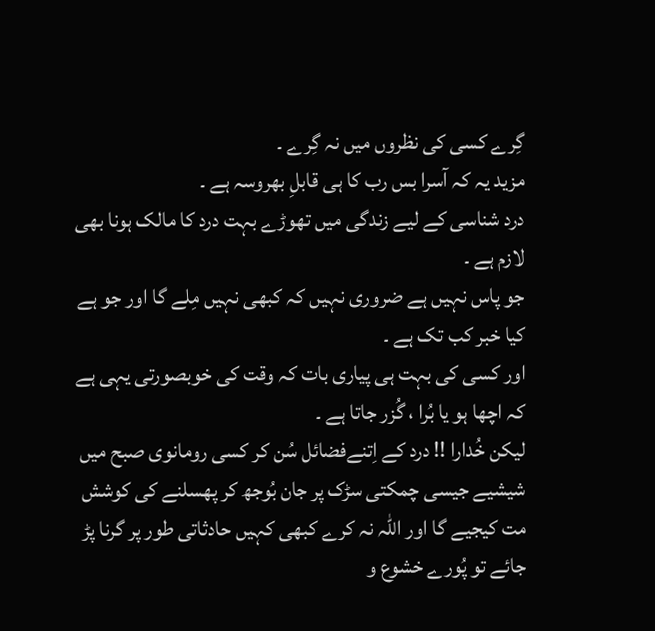گِرے کسی کی نظروں میں نہ گِرے ۔
مزید یہ کہ آسرا بس رب کا ہی قابلِ بھروسہ ہے ۔
درد شناسی کے لیے زندگی میں تھوڑے بہت درد کا مالک ہونا بھی لازم ہے ۔
جو پاس نہیں ہے ضروری نہیں کہ کبھی نہیں مِلے گا اور جو ہے کیا خبر کب تک ہے ۔
اور کسی کی بہت ہی پیاری بات کہ وقت کی خوبصورتی یہی ہے کہ اچھا ہو یا بُرا ، گُزر جاتا ہے ۔
لیکن خُدارا !! درد کے اِتنےفضائل سُن کر کسی رومانوی صبح میں شیشیے جیسی چمکتی سڑک پر جان بُوجھ کر پھسلنے کی کوشش مت کیجیے گا اور اللہ نہ کرے کبھی کہیں حادثاتی طور پر گرنا پڑ جائے تو پُورے خشوع و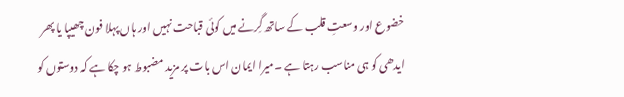خضوع اور وسعتِ قلب کے ساتھ گِرنے میں کوئی قباحت نہیں اور ہاں پہلا فون چھیپا یا پھر ایدھی کو ہی مناسب رہتا ہے ۔میرا ایمان اس بات پر مزید مضبوط ہو چکا ہے کہ دوستوں کو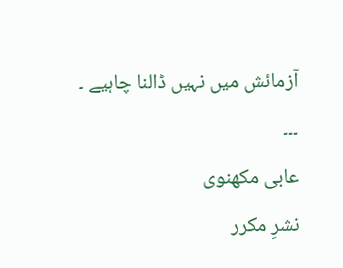آزمائش میں نہیں ڈالنا چاہیے ۔
۔۔۔
عابی مکھنوی
نشرِ مکرر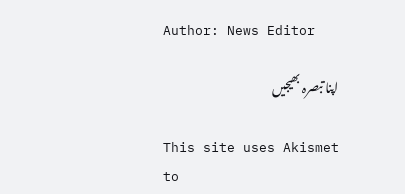Author: News Editor

اپنا تبصرہ بھیجیں

This site uses Akismet to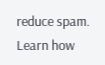reduce spam. Learn how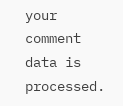your comment data is processed.